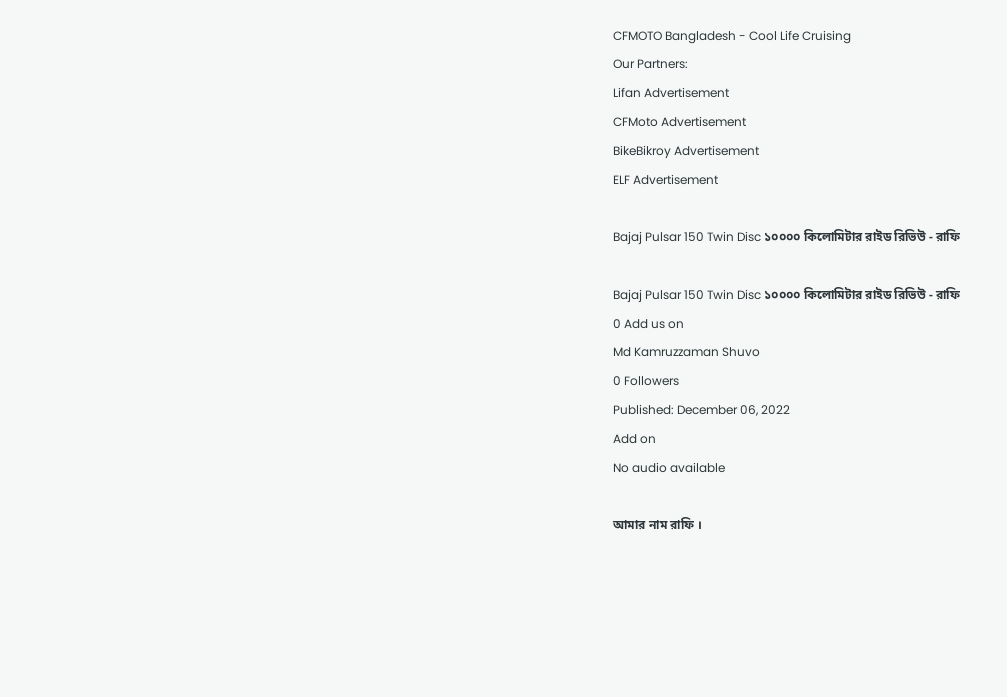CFMOTO Bangladesh - Cool Life Cruising
Our Partners:
Lifan Advertisement
CFMoto Advertisement
BikeBikroy Advertisement
ELF Advertisement

Bajaj Pulsar 150 Twin Disc ১০০০০ কিলোমিটার রাইড রিভিউ - রাফি

Bajaj Pulsar 150 Twin Disc ১০০০০ কিলোমিটার রাইড রিভিউ - রাফি
0 Add us on
Md Kamruzzaman Shuvo
0 Followers
Published: December 06, 2022
Add on
No audio available

আমার নাম রাফি ।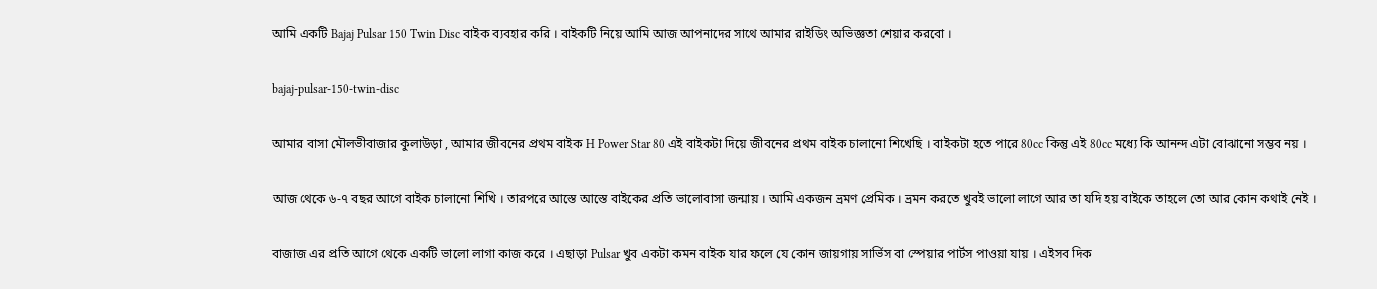আমি একটি Bajaj Pulsar 150 Twin Disc বাইক ব্যবহার করি । বাইকটি নিয়ে আমি আজ আপনাদের সাথে আমার রাইডিং অভিজ্ঞতা শেয়ার করবো ।

bajaj-pulsar-150-twin-disc

আমার বাসা মৌলভীবাজার কুলাউড়া , আমার জীবনের প্রথম বাইক H Power Star 80 এই বাইকটা দিয়ে জীবনের প্রথম বাইক চালানো শিখেছি । বাইকটা হতে পারে 80cc কিন্তু এই 80cc মধ্যে কি আনন্দ এটা বোঝানো সম্ভব নয় ।

আজ থেকে ৬-৭ বছর আগে বাইক চালানো শিখি । তারপরে আস্তে আস্তে বাইকের প্রতি ভালোবাসা জন্মায় । আমি একজন ভ্রমণ প্রেমিক । ভ্রমন করতে খুবই ভালো লাগে আর তা যদি হয় বাইকে তাহলে তো আর কোন কথাই নেই ।

বাজাজ এর প্রতি আগে থেকে একটি ভালো লাগা কাজ করে । এছাড়া Pulsar খুব একটা কমন বাইক যার ফলে যে কোন জায়গায় সার্ভিস বা স্পেয়ার পার্টস পাওয়া যায় । এইসব দিক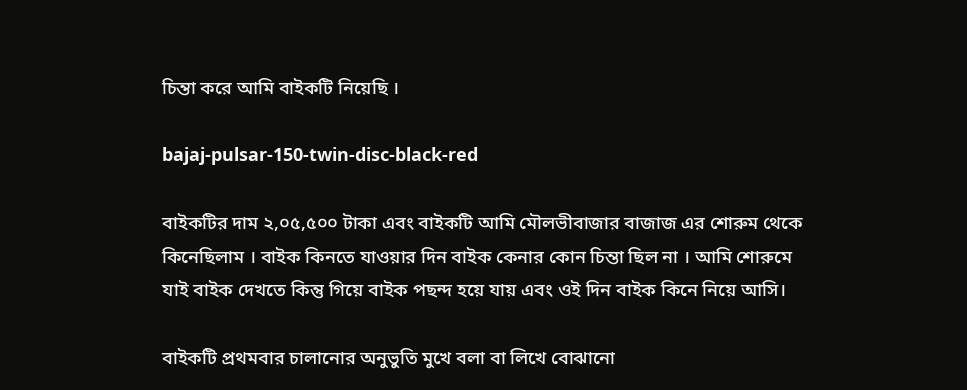চিন্তা করে আমি বাইকটি নিয়েছি ।

bajaj-pulsar-150-twin-disc-black-red

বাইকটির দাম ২,০৫,৫০০ টাকা এবং বাইকটি আমি মৌলভীবাজার বাজাজ এর শোরুম থেকে কিনেছিলাম । বাইক কিনতে যাওয়ার দিন বাইক কেনার কোন চিন্তা ছিল না । আমি শোরুমে যাই বাইক দেখতে কিন্তু গিয়ে বাইক পছন্দ হয়ে যায় এবং ওই দিন বাইক কিনে নিয়ে আসি।

বাইকটি প্রথমবার চালানোর অনুভুতি মুখে বলা বা লিখে বোঝানো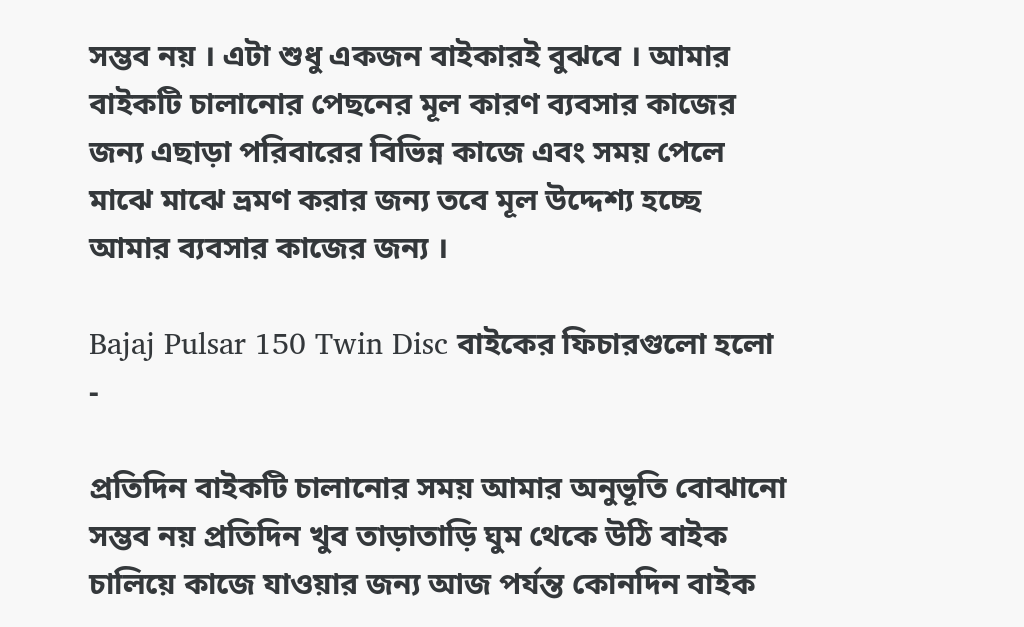সম্ভব নয় । এটা শুধু একজন বাইকারই বুঝবে । আমার বাইকটি চালানোর পেছনের মূল কারণ ব্যবসার কাজের জন্য এছাড়া পরিবারের বিভিন্ন কাজে এবং সময় পেলে মাঝে মাঝে ভ্রমণ করার জন্য তবে মূল উদ্দেশ্য হচ্ছে আমার ব্যবসার কাজের জন্য ।

Bajaj Pulsar 150 Twin Disc বাইকের ফিচারগুলো হলো -

প্রতিদিন বাইকটি চালানোর সময় আমার অনুভূতি বোঝানো সম্ভব নয় প্রতিদিন খুব তাড়াতাড়ি ঘুম থেকে উঠি বাইক চালিয়ে কাজে যাওয়ার জন্য আজ পর্যন্ত কোনদিন বাইক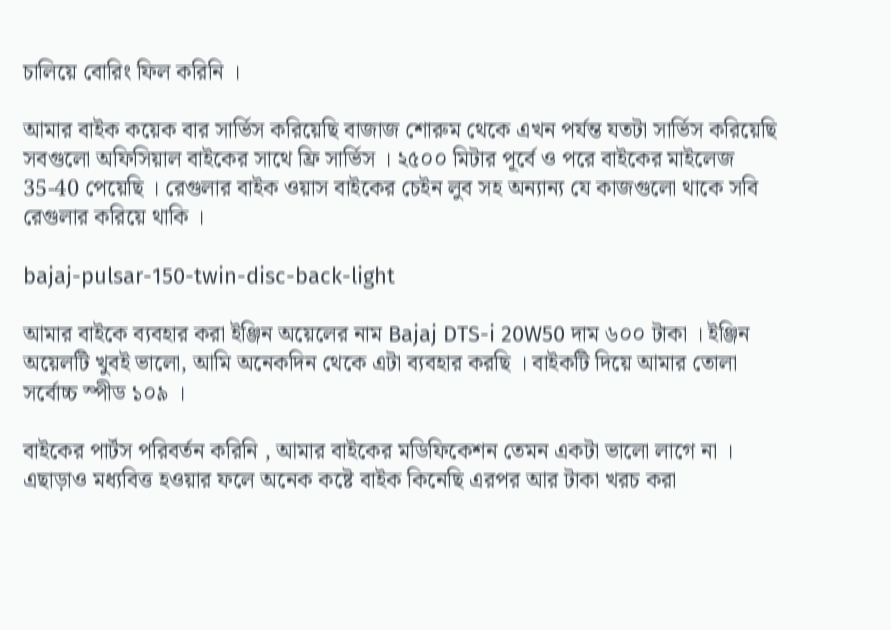চালিয়ে বোরিং ফিল করিনি ।

আমার বাইক কয়েক বার সার্ভিস করিয়েছি বাজাজ শোরুম থেকে এখন পর্যন্ত যতটা সার্ভিস করিয়েছি সবগুলো অফিসিয়াল বাইকের সাথে ফ্রি সার্ভিস । ২৫০০ মিটার পূর্বে ও পরে বাইকের মাইলেজ 35-40 পেয়েছি । রেগুলার বাইক ওয়াস বাইকের চেইন লুব সহ অন্যান্য যে কাজগুলো থাকে সবি রেগুলার করিয়ে থাকি ।

bajaj-pulsar-150-twin-disc-back-light

আমার বাইকে ব্যবহার করা ইঞ্জিন অয়েলের নাম Bajaj DTS-i 20W50 দাম ৬০০ টাকা । ইঞ্জিন অয়েলটি খুবই ভালো, আমি অনেকদিন থেকে এটা ব্যবহার করছি । বাইকটি দিয়ে আমার তোলা সর্বোচ্চ স্পীড ১০৯ ।

বাইকের পার্টস পরিবর্তন করিনি , আমার বাইকের মডিফিকেশন তেমন একটা ভালো লাগে না । এছাড়াও মধ্যবিত্ত হওয়ার ফলে অনেক কষ্টে বাইক কিনেছি এরপর আর টাকা খরচ করা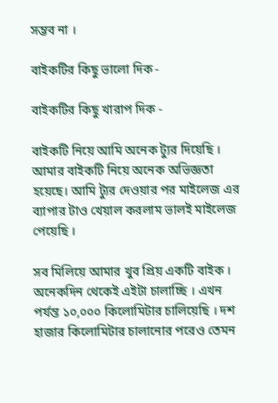সম্ভব না ।

বাইকটির কিছু ভালো দিক -

বাইকটির কিছু খারাপ দিক -

বাইকটি নিয়ে আমি অনেক ট্যুর দিয়েছি । আমার বাইকটি নিয়ে অনেক অভিজ্ঞতা হয়েছে। আমি ট্যুর দেওয়ার পর মাইলেজ এর ব্যাপার টাও খেয়াল করলাম ভালই মাইলেজ পেয়েছি ।

সব মিলিয়ে আমার খুব প্রিয় একটি বাইক । অনেকদিন থেকেই এইটা চালাচ্ছি । এখন পর্যন্ত ১০,০০০ কিলোমিটার চালিয়েছি । দশ হাজার কিলোমিটার চালানোর পরেও তেমন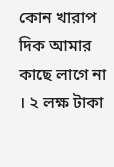কোন খারাপ দিক আমার কাছে লাগে না । ২ লক্ষ টাকা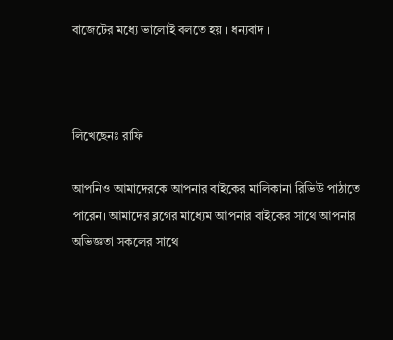বাজেটের মধ্যে ভালোই বলতে হয় । ধন্যবাদ ।



লিখেছেনঃ রাফি

আপনিও আমাদেরকে আপনার বাইকের মালিকানা রিভিউ পাঠাতে পারেন। আমাদের ব্লগের মাধ্যেম আপনার বাইকের সাথে আপনার অভিজ্ঞতা সকলের সাথে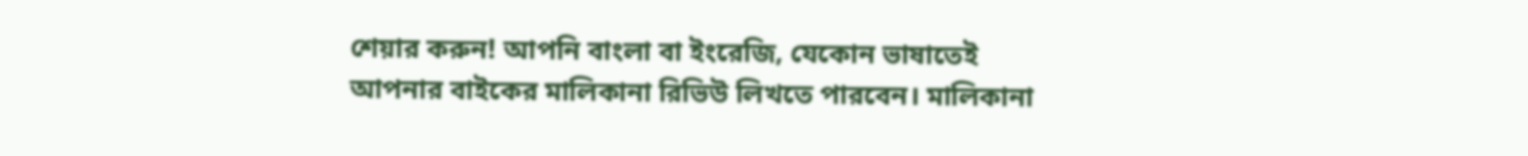শেয়ার করুন! আপনি বাংলা বা ইংরেজি, যেকোন ভাষাতেই আপনার বাইকের মালিকানা রিভিউ লিখতে পারবেন। মালিকানা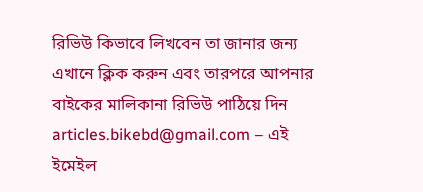রিভিউ কিভাবে লিখবেন তা জানার জন্য এখানে ক্লিক করুন এবং তারপরে আপনার বাইকের মালিকানা রিভিউ পাঠিয়ে দিন articles.bikebd@gmail.com – এই ইমেইল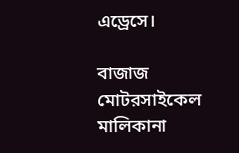এড্রেসে।

বাজাজ মোটরসাইকেল মালিকানা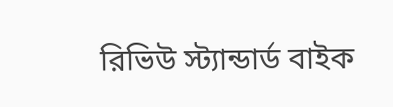রিভিউ স্ট্যান্ডার্ড বাইক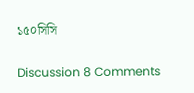১৫০সিসি

Discussion 8 Comments